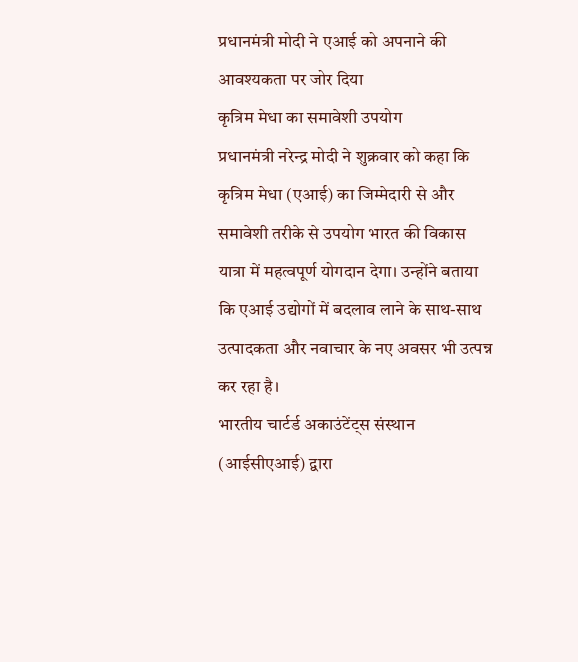प्रधानमंत्री मोदी ने एआई को अपनाने की आवश्यकता पर जोर दिया
कृत्रिम मेधा का समावेशी उपयोग
प्रधानमंत्री नरेन्द्र मोदी ने शुक्रवार को कहा कि कृत्रिम मेधा (एआई) का जिम्मेदारी से और समावेशी तरीके से उपयोग भारत की विकास यात्रा में महत्वपूर्ण योगदान देगा। उन्होंने बताया कि एआई उद्योगों में बदलाव लाने के साथ-साथ उत्पादकता और नवाचार के नए अवसर भी उत्पन्न कर रहा है।
भारतीय चार्टर्ड अकाउंटेंट्स संस्थान (आईसीएआई) द्वारा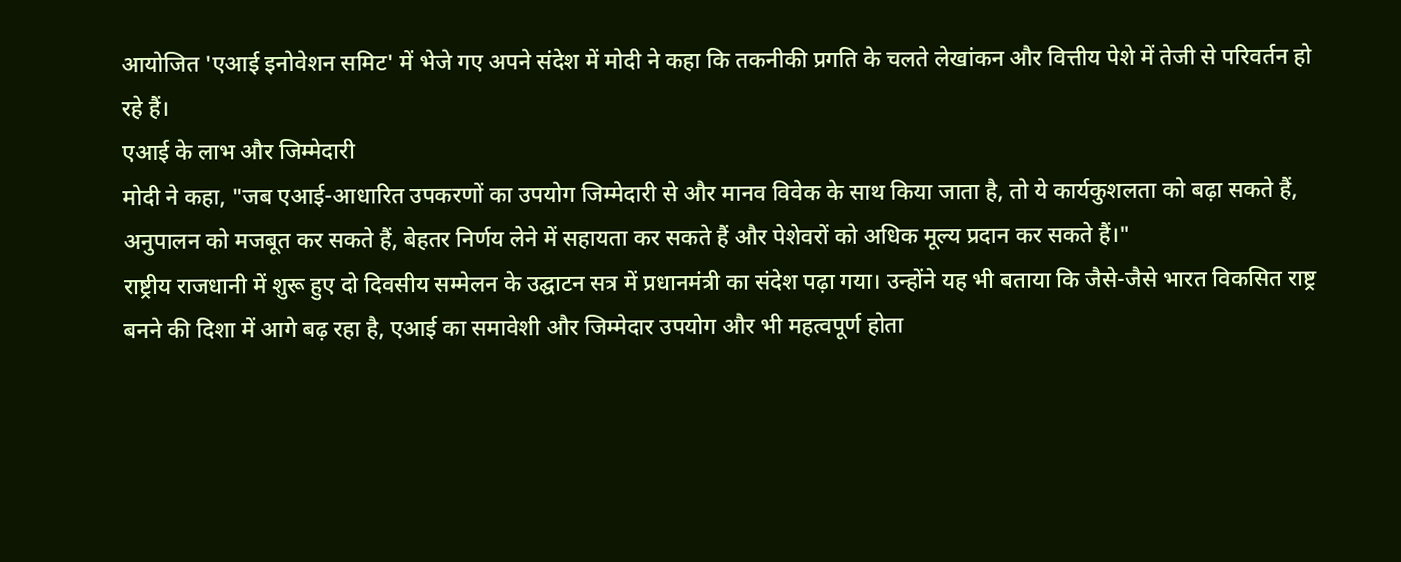आयोजित 'एआई इनोवेशन समिट' में भेजे गए अपने संदेश में मोदी ने कहा कि तकनीकी प्रगति के चलते लेखांकन और वित्तीय पेशे में तेजी से परिवर्तन हो रहे हैं।
एआई के लाभ और जिम्मेदारी
मोदी ने कहा, "जब एआई-आधारित उपकरणों का उपयोग जिम्मेदारी से और मानव विवेक के साथ किया जाता है, तो ये कार्यकुशलता को बढ़ा सकते हैं, अनुपालन को मजबूत कर सकते हैं, बेहतर निर्णय लेने में सहायता कर सकते हैं और पेशेवरों को अधिक मूल्य प्रदान कर सकते हैं।"
राष्ट्रीय राजधानी में शुरू हुए दो दिवसीय सम्मेलन के उद्घाटन सत्र में प्रधानमंत्री का संदेश पढ़ा गया। उन्होंने यह भी बताया कि जैसे-जैसे भारत विकसित राष्ट्र बनने की दिशा में आगे बढ़ रहा है, एआई का समावेशी और जिम्मेदार उपयोग और भी महत्वपूर्ण होता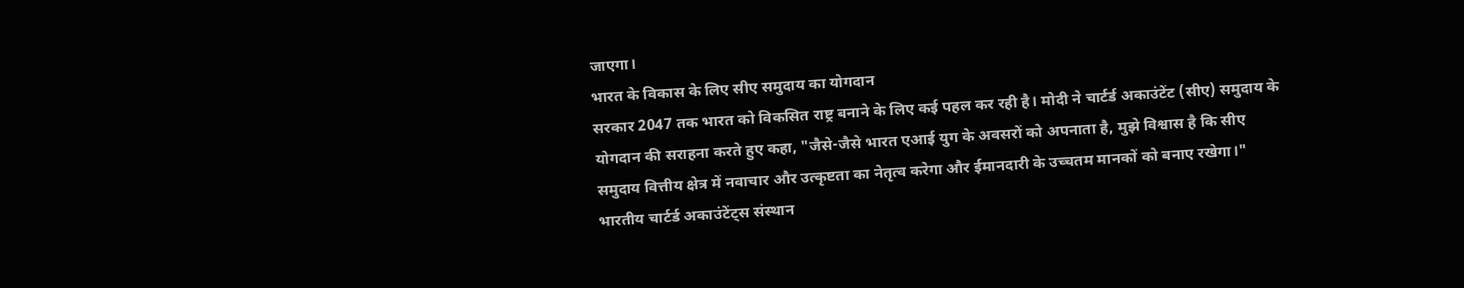जाएगा।
भारत के विकास के लिए सीए समुदाय का योगदान
सरकार 2047 तक भारत को विकसित राष्ट्र बनाने के लिए कई पहल कर रही है। मोदी ने चार्टर्ड अकाउंटेंट (सीए) समुदाय के योगदान की सराहना करते हुए कहा, "जैसे-जैसे भारत एआई युग के अवसरों को अपनाता है, मुझे विश्वास है कि सीए समुदाय वित्तीय क्षेत्र में नवाचार और उत्कृष्टता का नेतृत्व करेगा और ईमानदारी के उच्चतम मानकों को बनाए रखेगा।"
भारतीय चार्टर्ड अकाउंटेंट्स संस्थान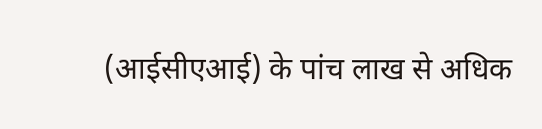(आईसीएआई) के पांच लाख से अधिक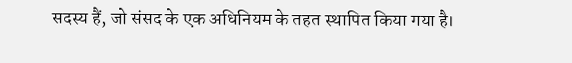सदस्य हैं, जो संसद के एक अधिनियम के तहत स्थापित किया गया है।